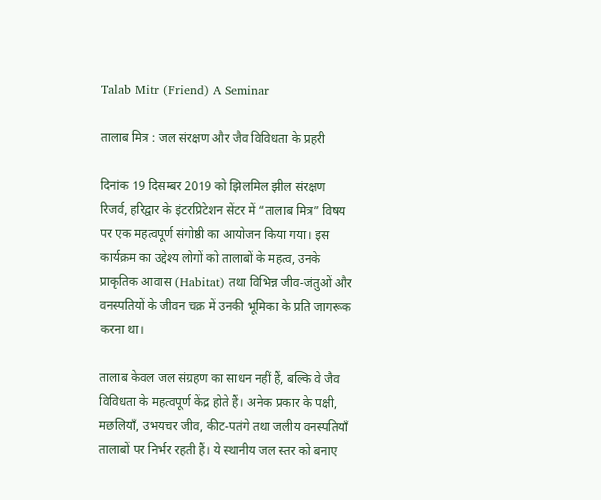Talab Mitr (Friend) A Seminar

तालाब मित्र : जल संरक्षण और जैव विविधता के प्रहरी

दिनांक 19 दिसम्बर 2019 को झिलमिल झील संरक्षण रिजर्व, हरिद्वार के इंटरप्रिटेशन सेंटर में “तालाब मित्र” विषय पर एक महत्वपूर्ण संगोष्ठी का आयोजन किया गया। इस कार्यक्रम का उद्देश्य लोगों को तालाबों के महत्व, उनके प्राकृतिक आवास (Habitat) तथा विभिन्न जीव-जंतुओं और वनस्पतियों के जीवन चक्र में उनकी भूमिका के प्रति जागरूक करना था।

तालाब केवल जल संग्रहण का साधन नहीं हैं, बल्कि वे जैव विविधता के महत्वपूर्ण केंद्र होते हैं। अनेक प्रकार के पक्षी, मछलियाँ, उभयचर जीव, कीट-पतंगे तथा जलीय वनस्पतियाँ तालाबों पर निर्भर रहती हैं। ये स्थानीय जल स्तर को बनाए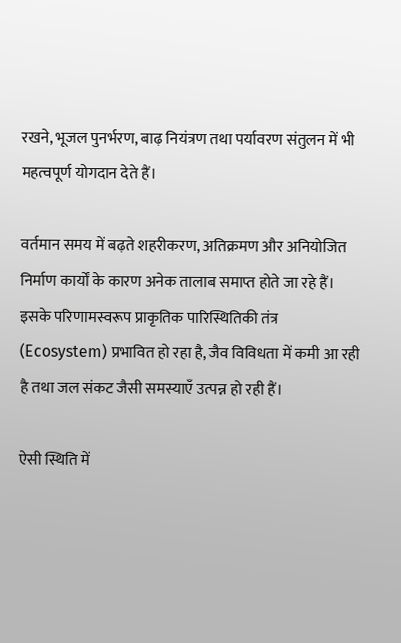रखने, भूजल पुनर्भरण, बाढ़ नियंत्रण तथा पर्यावरण संतुलन में भी महत्वपूर्ण योगदान देते हैं।

वर्तमान समय में बढ़ते शहरीकरण, अतिक्रमण और अनियोजित निर्माण कार्यों के कारण अनेक तालाब समाप्त होते जा रहे हैं। इसके परिणामस्वरूप प्राकृतिक पारिस्थितिकी तंत्र (Ecosystem) प्रभावित हो रहा है, जैव विविधता में कमी आ रही है तथा जल संकट जैसी समस्याएँ उत्पन्न हो रही हैं।

ऐसी स्थिति में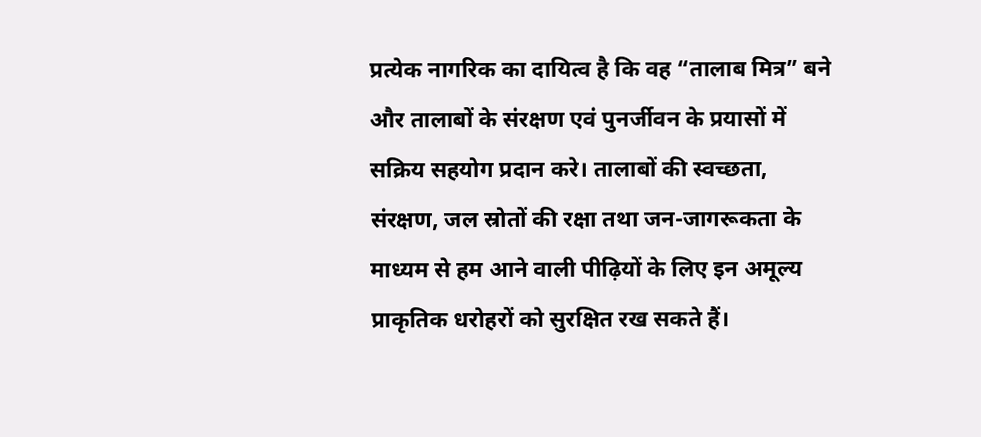प्रत्येक नागरिक का दायित्व है कि वह “तालाब मित्र” बने और तालाबों के संरक्षण एवं पुनर्जीवन के प्रयासों में सक्रिय सहयोग प्रदान करे। तालाबों की स्वच्छता, संरक्षण, जल स्रोतों की रक्षा तथा जन-जागरूकता के माध्यम से हम आने वाली पीढ़ियों के लिए इन अमूल्य प्राकृतिक धरोहरों को सुरक्षित रख सकते हैं।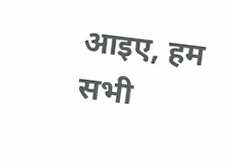आइए, हम सभी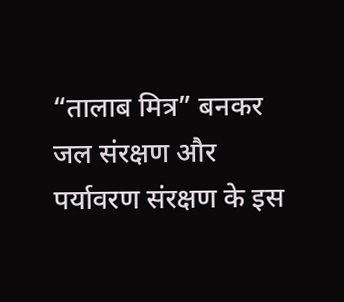“तालाब मित्र” बनकर जल संरक्षण और पर्यावरण संरक्षण के इस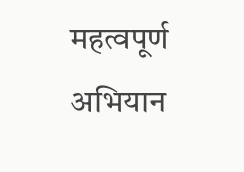महत्वपूर्ण अभियान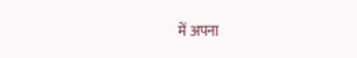में अपना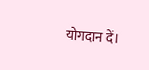योगदान दें।